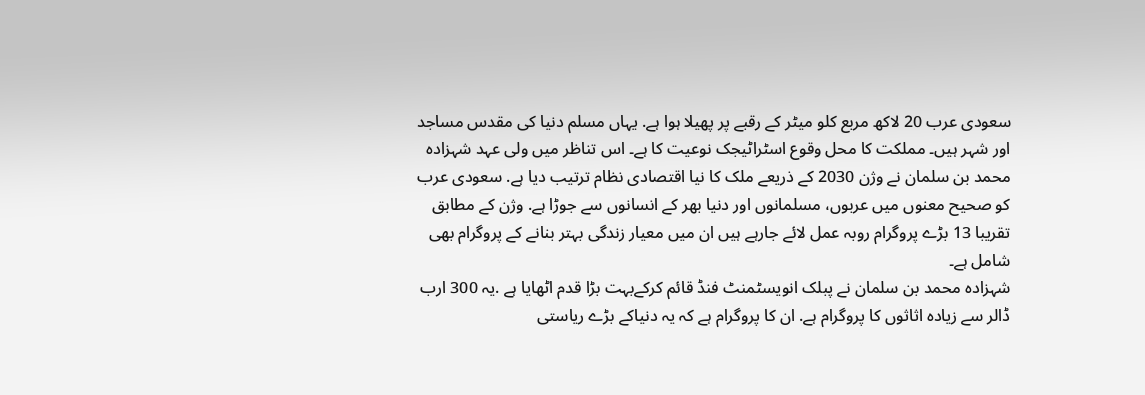سعودی عرب 20 لاکھ مربع کلو میٹر کے رقبے پر پھیلا ہوا ہے. یہاں مسلم دنیا کی مقدس مساجد اور شہر ہیں۔ مملکت کا محل وقوع اسٹراٹیجک نوعیت کا ہے۔ اس تناظر میں ولی عہد شہزادہ محمد بن سلمان نے وژن 2030 کے ذریعے ملک کا نیا اقتصادی نظام ترتیب دیا ہے. سعودی عرب کو صحیح معنوں میں عربوں، مسلمانوں اور دنیا بھر کے انسانوں سے جوڑا ہے. وژن کے مطابق تقریبا 13 بڑے پروگرام روبہ عمل لائے جارہے ہیں ان میں معیار زندگی بہتر بنانے کے پروگرام بھی شامل ہے۔
شہزادہ محمد بن سلمان نے پبلک انویسٹمنٹ فنڈ قائم کرکےبہت بڑا قدم اٹھایا ہے .یہ 300 ارب ڈالر سے زیادہ اثاثوں کا پروگرام ہے. ان کا پروگرام ہے کہ یہ دنیاکے بڑے ریاستی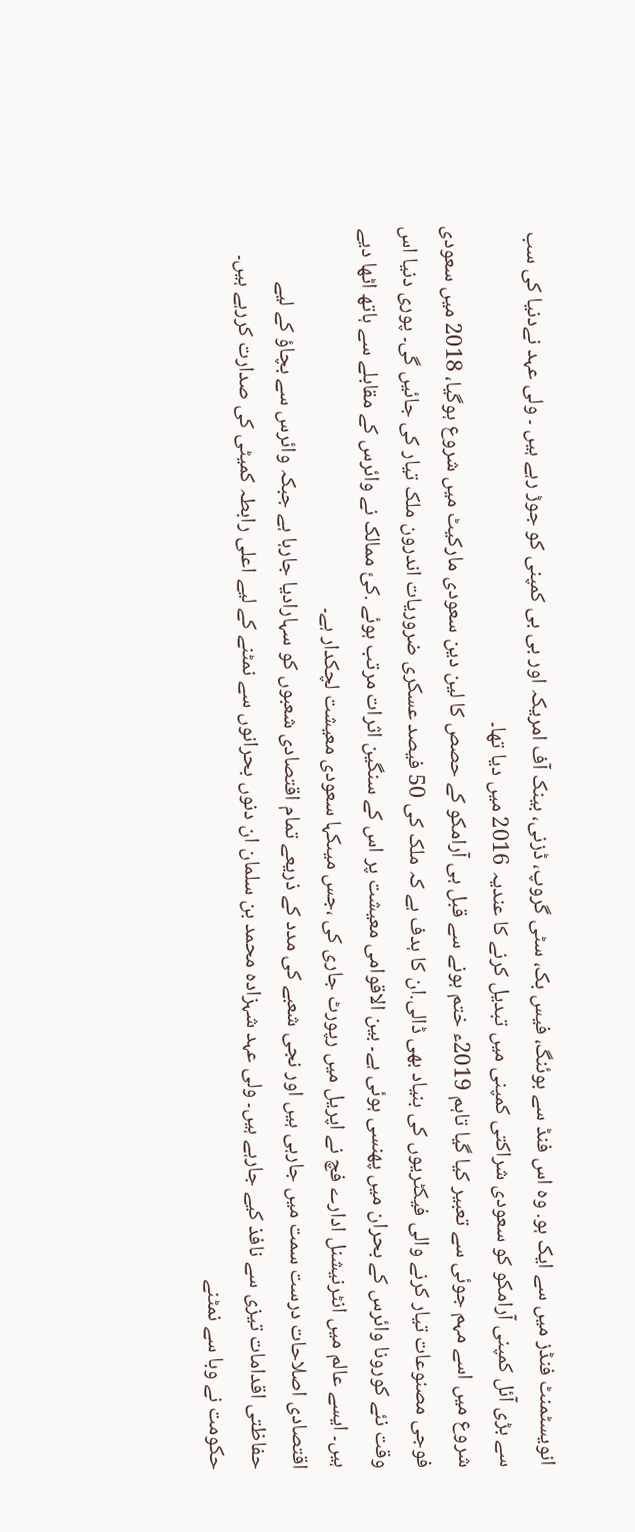انویسٹمنٹ فنڈز میں سے ایک ہو. وہ اس فنڈ سے بوئنگ، فیس بک، سٹی گروپ، ڈزنی، بینک آف امریکہ اور بی بی کمپنی کو جوڑ رہے ہیں ۔ ولی عہد نےدنیا کی سب سے بڑی آئل کمپنی آرامکو کو سعودی شراکتی کمپنی میں تبدیل کرنے کا عندیہ 2016 میں دیا تھا۔
شروع میں اسے مہم جوئی سے تعبیر کیا گیا تاہم 2019ء ختم ہونے سے قبل ہی آرامکو کے حصص کا لین دین سعودی مارکیٹ میں شروع ہوگیا، 2018 میں سعودی فوجی مصنوعات تیار کرنے والی فیکٹریوں کی بنیاد بھی ڈالی.ان کا ہدف ہے کہ ملک کی 50 فیصد عسکری ضروریات اندرون ملک تیار کی جائیں گی۔ پوری دنیا اس وقت نئے کورونا وائرس کے بحران میں پھنسی ہوئی ہے۔ بین الاقوامی معیشت پر اس کے سنگین اثرات مرتب ہوئے .کئ ممالک نے وائرس کے مقابلے سے ہاتھ اٹھا دیے ہیں۔ ایسے عالم میں انٹرنیشنل ادارے فچ نے اپریل میں رپورٹ جاری کی ،جس میںکہا سعودی معیشت لچکدار ہے۔
اقتصادی اصلاحات درست سمت میں جارہی ہیں اور نجی شعبے کی مدد کے ذریعے تمام اقتصادی شعبوں کو سہارادیا جارہا ہے جبکہ وائرس سے بچاؤ کے لیے حفاظتی اقدامات تیزی سے نافذ کیے جارہے ہیں۔ ولی عہد شہزادہ محمد بن سلمان ان دنوں بحرانوں سے نمٹنے کے لیے اعلی رابطہ کمیٹی کی صدارت کررہے ہیں۔ حکومت نے وبا سے نمٹنے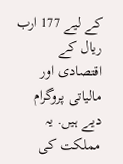کے لیے 177 ارب ریال کے اقتصادی اور مالیاتی پروگرام دیے ہیں. یہ مملکت کی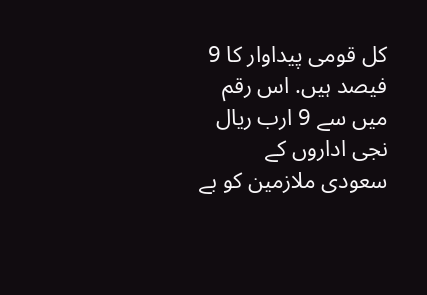کل قومی پیداوار کا 9 فیصد ہیں. اس رقم میں سے 9 ارب ریال نجی اداروں کے سعودی ملازمین کو بے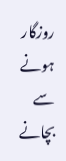روزگار ہونے سے بچانے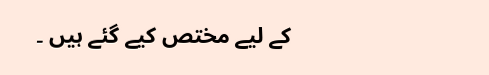کے لیے مختص کیے گئے ہیں ۔